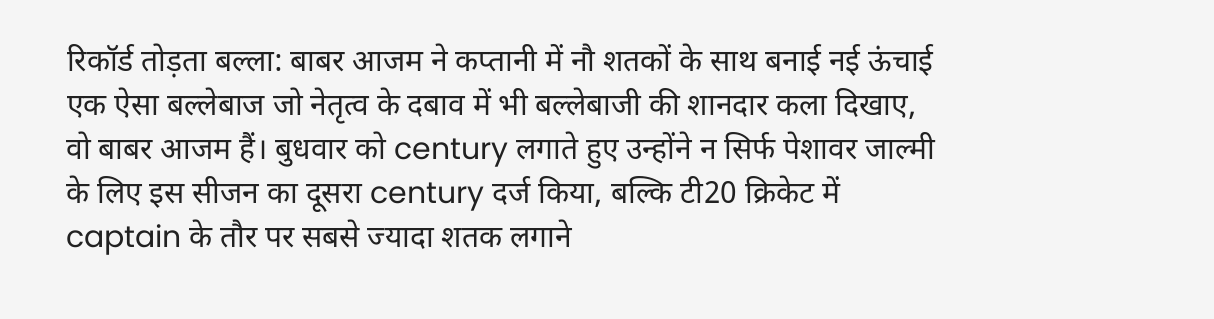रिकॉर्ड तोड़ता बल्ला: बाबर आजम ने कप्तानी में नौ शतकों के साथ बनाई नई ऊंचाई
एक ऐसा बल्लेबाज जो नेतृत्व के दबाव में भी बल्लेबाजी की शानदार कला दिखाए, वो बाबर आजम हैं। बुधवार को century लगाते हुए उन्होंने न सिर्फ पेशावर जाल्मी के लिए इस सीजन का दूसरा century दर्ज किया, बल्कि टी20 क्रिकेट में captain के तौर पर सबसे ज्यादा शतक लगाने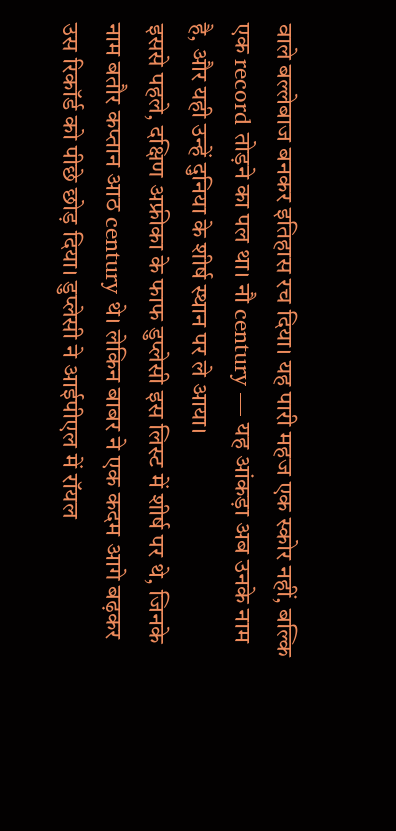वाले बल्लेबाज बनकर इतिहास रच दिया। यह पारी महज एक स्कोर नहीं, बल्कि एक record तोड़ने का पल था। नौ century — यह आंकड़ा अब उनके नाम है, और यही उन्हें दुनिया के शीर्ष स्थान पर ले आया।
इससे पहले, दक्षिण अफ्रीका के फाफ डुप्लेसी इस लिस्ट में शीर्ष पर थे, जिनके नाम बतौर कप्तान आठ century थे। लेकिन बाबर ने एक कदम आगे बढ़कर उस रिकॉर्ड को पीछे छोड़ दिया। डुप्लेसी ने आईपीएल में रॉयल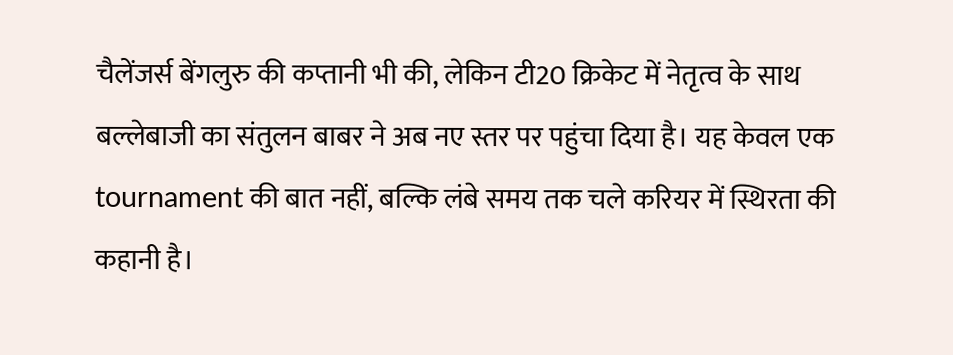चैलेंजर्स बेंगलुरु की कप्तानी भी की, लेकिन टी20 क्रिकेट में नेतृत्व के साथ बल्लेबाजी का संतुलन बाबर ने अब नए स्तर पर पहुंचा दिया है। यह केवल एक tournament की बात नहीं, बल्कि लंबे समय तक चले करियर में स्थिरता की कहानी है।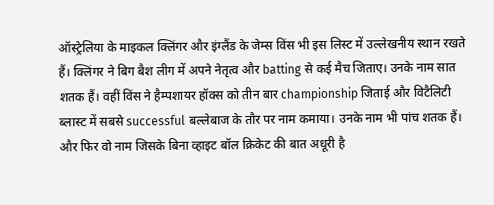ऑस्ट्रेलिया के माइकल क्लिंगर और इंग्लैंड के जेम्स विंस भी इस लिस्ट में उल्लेखनीय स्थान रखते हैं। क्लिंगर ने बिग बैश लीग में अपने नेतृत्व और batting से कई मैच जिताए। उनके नाम सात शतक हैं। वहीं विंस ने हैम्पशायर हॉक्स को तीन बार championship जिताई और विटैलिटी ब्लास्ट में सबसे successful बल्लेबाज के तौर पर नाम कमाया। उनके नाम भी पांच शतक हैं।
और फिर वो नाम जिसके बिना व्हाइट बॉल क्रिकेट की बात अधूरी है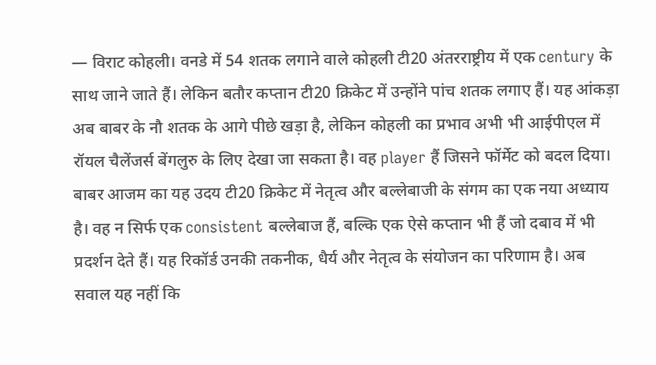— विराट कोहली। वनडे में 54 शतक लगाने वाले कोहली टी20 अंतरराष्ट्रीय में एक century के साथ जाने जाते हैं। लेकिन बतौर कप्तान टी20 क्रिकेट में उन्होंने पांच शतक लगाए हैं। यह आंकड़ा अब बाबर के नौ शतक के आगे पीछे खड़ा है, लेकिन कोहली का प्रभाव अभी भी आईपीएल में रॉयल चैलेंजर्स बेंगलुरु के लिए देखा जा सकता है। वह player हैं जिसने फॉर्मेट को बदल दिया।
बाबर आजम का यह उदय टी20 क्रिकेट में नेतृत्व और बल्लेबाजी के संगम का एक नया अध्याय है। वह न सिर्फ एक consistent बल्लेबाज हैं, बल्कि एक ऐसे कप्तान भी हैं जो दबाव में भी प्रदर्शन देते हैं। यह रिकॉर्ड उनकी तकनीक, धैर्य और नेतृत्व के संयोजन का परिणाम है। अब सवाल यह नहीं कि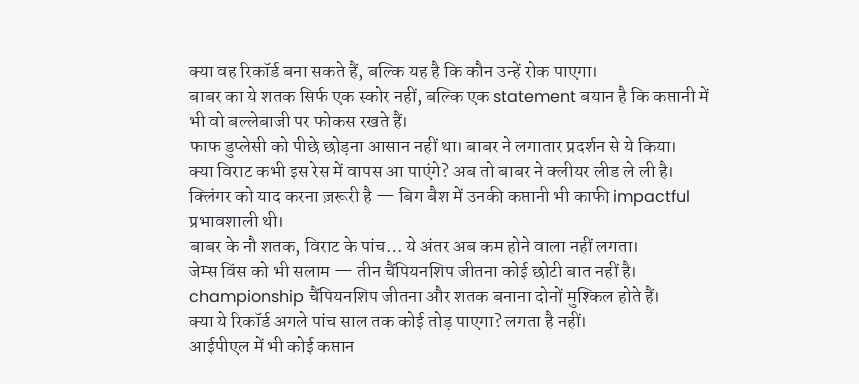क्या वह रिकॉर्ड बना सकते हैं, बल्कि यह है कि कौन उन्हें रोक पाएगा।
बाबर का ये शतक सिर्फ एक स्कोर नहीं, बल्कि एक statement बयान है कि कप्तानी में भी वो बल्लेबाजी पर फोकस रखते हैं।
फाफ डुप्लेसी को पीछे छोड़ना आसान नहीं था। बाबर ने लगातार प्रदर्शन से ये किया।
क्या विराट कभी इस रेस में वापस आ पाएंगे? अब तो बाबर ने क्लीयर लीड ले ली है।
क्लिंगर को याद करना ज़रूरी है — बिग बैश में उनकी कप्तानी भी काफी impactful प्रभावशाली थी।
बाबर के नौ शतक, विराट के पांच… ये अंतर अब कम होने वाला नहीं लगता।
जेम्स विंस को भी सलाम — तीन चैंपियनशिप जीतना कोई छोटी बात नहीं है। championship चैंपियनशिप जीतना और शतक बनाना दोनों मुश्किल होते हैं।
क्या ये रिकॉर्ड अगले पांच साल तक कोई तोड़ पाएगा? लगता है नहीं।
आईपीएल में भी कोई कप्तान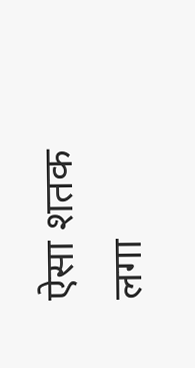ऐसा शतक लगा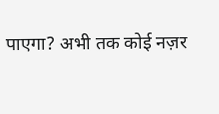पाएगा? अभी तक कोई नज़र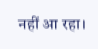नहीं आ रहा।